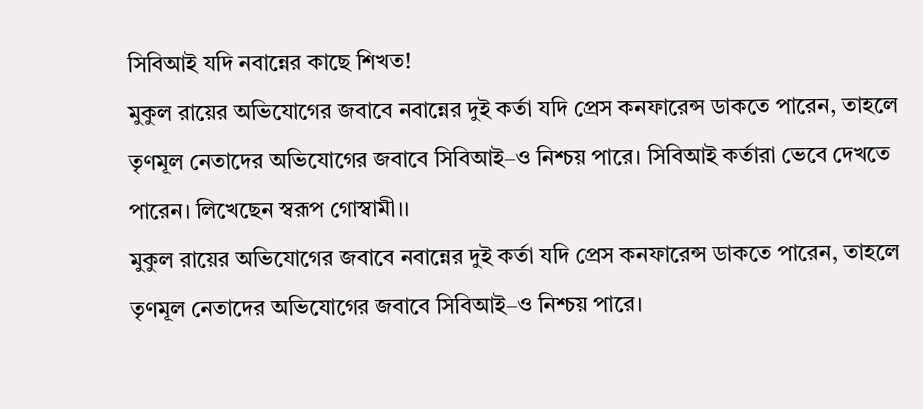সিবিআই যদি নবান্নের কাছে শিখত!
মুকুল রায়ের অভিযোগের জবাবে নবান্নের দুই কর্তা যদি প্রেস কনফারেন্স ডাকতে পারেন, তাহলে তৃণমূল নেতাদের অভিযোগের জবাবে সিবিআই–ও নিশ্চয় পারে। সিবিআই কর্তারা ভেবে দেখতে পারেন। লিখেছেন স্বরূপ গোস্বামী।।
মুকুল রায়ের অভিযোগের জবাবে নবান্নের দুই কর্তা যদি প্রেস কনফারেন্স ডাকতে পারেন, তাহলে তৃণমূল নেতাদের অভিযোগের জবাবে সিবিআই–ও নিশ্চয় পারে।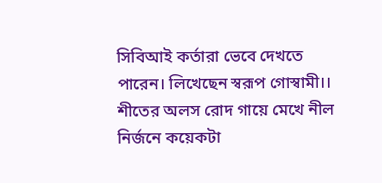সিবিআই কর্তারা ভেবে দেখতে পারেন। লিখেছেন স্বরূপ গোস্বামী।।
শীতের অলস রোদ গায়ে মেখে নীল নির্জনে কয়েকটা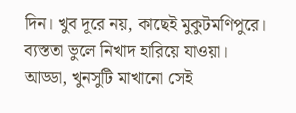দিন। খুব দূরে নয়, কাছেই মুকুটমণিপুরে। ব্যস্ততা ভুলে নিখাদ হারিয়ে যাওয়া। আড্ডা, খুনসুটি মাখানো সেই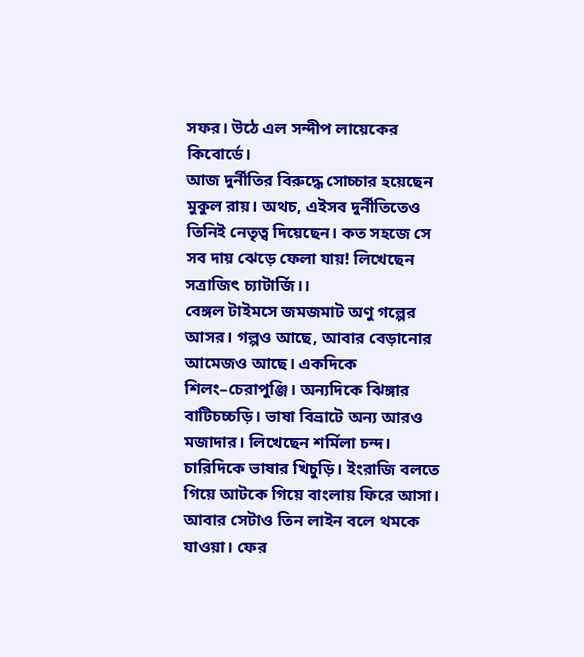সফর। উঠে এল সন্দীপ লায়েকের কিবোর্ডে।
আজ দুর্নীতির বিরুদ্ধে সোচ্চার হয়েছেন মুকুল রায়। অথচ, এইসব দুর্নীতিতেও তিনিই নেতৃত্ব দিয়েছেন। কত সহজে সে সব দায় ঝেড়ে ফেলা যায়! লিখেছেন সত্রাজিৎ চ্যাটার্জি।।
বেঙ্গল টাইমসে জমজমাট অণু গল্পের আসর। গল্পও আছে, আবার বেড়ানোর আমেজও আছে। একদিকে শিলং–চেরাপুঞ্জি। অন্যদিকে ঝিঙ্গার বাটিচচ্চড়ি। ভাষা বিভ্রাটে অন্য আরও মজাদার। লিখেছেন শর্মিলা চন্দ।
চারিদিকে ভাষার খিচুড়ি। ইংরাজি বলতে গিয়ে আটকে গিয়ে বাংলায় ফিরে আসা। আবার সেটাও তিন লাইন বলে থমকে যাওয়া। ফের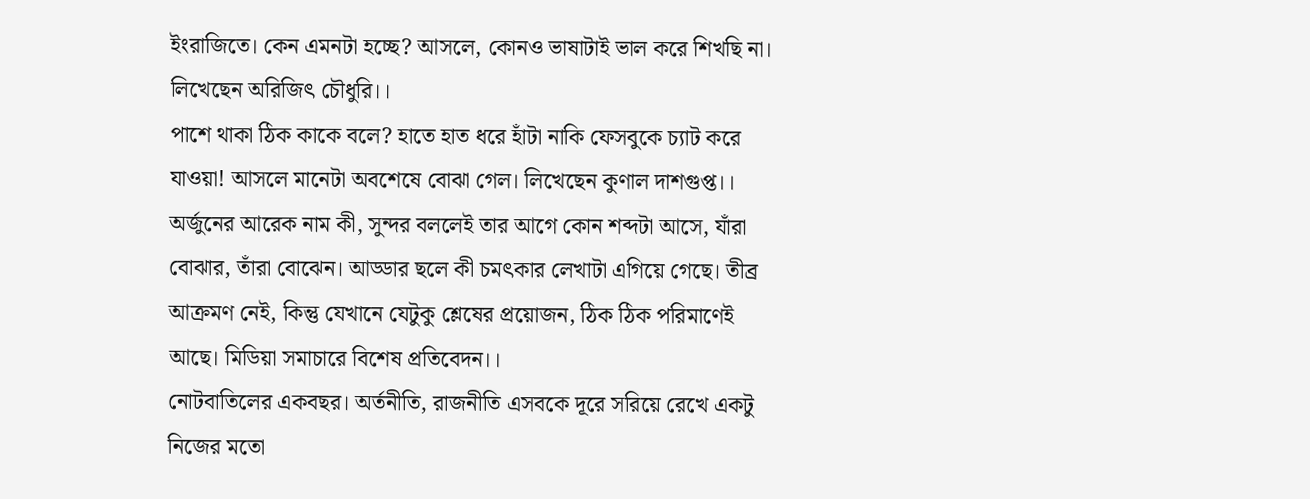ইংরাজিতে। কেন এমনটা হচ্ছে? আসলে, কোনও ভাষাটাই ভাল করে শিখছি না। লিখেছেন অরিজিৎ চৌধুরি।।
পাশে থাকা ঠিক কাকে বলে? হাতে হাত ধরে হাঁটা নাকি ফেসবুকে চ্যাট করে যাওয়া! আসলে মানেটা অবশেষে বোঝা গেল। লিখেছেন কুণাল দাশগুপ্ত।।
অর্জুনের আরেক নাম কী, সুন্দর বললেই তার আগে কোন শব্দটা আসে, যাঁরা বোঝার, তাঁরা বোঝেন। আড্ডার ছলে কী চমৎকার লেখাটা এগিয়ে গেছে। তীব্র আক্রমণ নেই, কিন্তু যেখানে যেটুকু শ্লেষের প্রয়োজন, ঠিক ঠিক পরিমাণেই আছে। মিডিয়া সমাচারে বিশেষ প্রতিবেদন।।
নোটবাতিলের একবছর। অর্তনীতি, রাজনীতি এসবকে দূরে সরিয়ে রেখে একটু নিজের মতো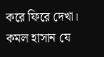করে ফিরে দেখা।
কমল হাসান যে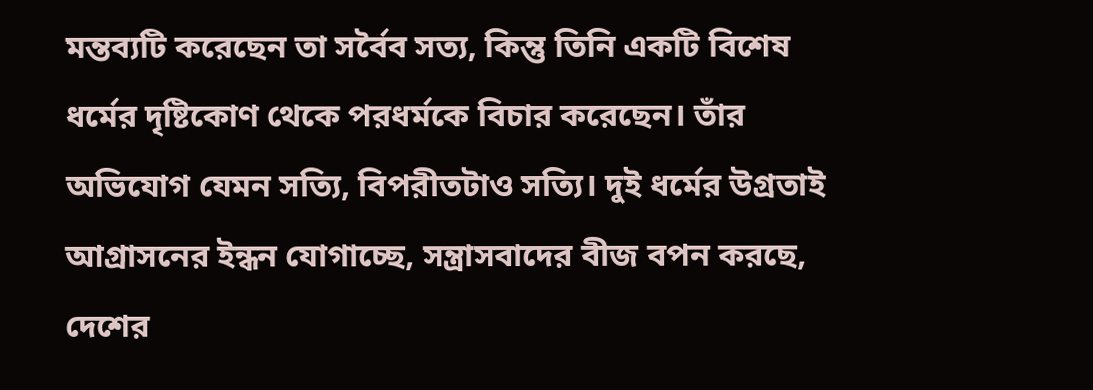মন্তব্যটি করেছেন তা সর্বৈব সত্য, কিন্তু তিনি একটি বিশেষ ধর্মের দৃষ্টিকোণ থেকে পরধর্মকে বিচার করেছেন। তাঁর অভিযোগ যেমন সত্যি, বিপরীতটাও সত্যি। দুই ধর্মের উগ্রতাই আগ্রাসনের ইন্ধন যোগাচ্ছে, সন্ত্রাসবাদের বীজ বপন করছে, দেশের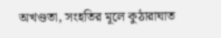অখণ্ডতা, সংহতির মূলে কুঠারাঘাত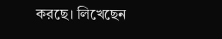করছে। লিখেছেন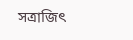সত্রাজিৎ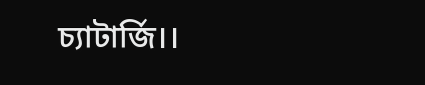চ্যাটার্জি।।